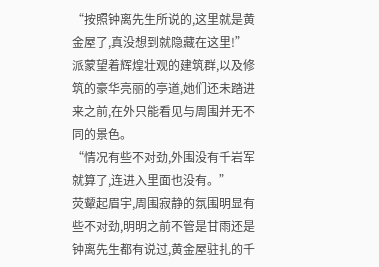“按照钟离先生所说的,这里就是黄金屋了,真没想到就隐藏在这里!”
派蒙望着辉煌壮观的建筑群,以及修筑的豪华亮丽的亭道,她们还未踏进来之前,在外只能看见与周围并无不同的景色。
“情况有些不对劲,外围没有千岩军就算了,连进入里面也没有。”
荧颦起眉宇,周围寂静的氛围明显有些不对劲,明明之前不管是甘雨还是钟离先生都有说过,黄金屋驻扎的千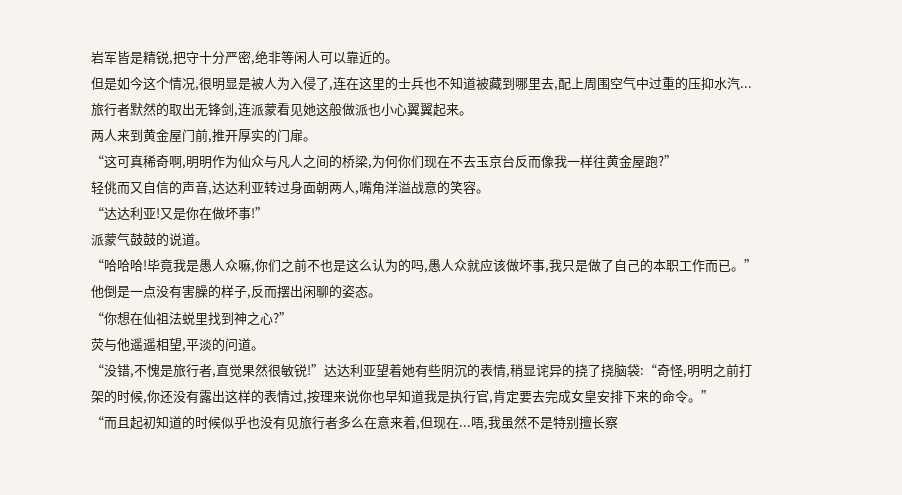岩军皆是精锐,把守十分严密,绝非等闲人可以靠近的。
但是如今这个情况,很明显是被人为入侵了,连在这里的士兵也不知道被藏到哪里去,配上周围空气中过重的压抑水汽...
旅行者默然的取出无锋剑,连派蒙看见她这般做派也小心翼翼起来。
两人来到黄金屋门前,推开厚实的门扉。
“这可真稀奇啊,明明作为仙众与凡人之间的桥梁,为何你们现在不去玉京台反而像我一样往黄金屋跑?”
轻佻而又自信的声音,达达利亚转过身面朝两人,嘴角洋溢战意的笑容。
“达达利亚!又是你在做坏事!”
派蒙气鼓鼓的说道。
“哈哈哈!毕竟我是愚人众嘛,你们之前不也是这么认为的吗,愚人众就应该做坏事,我只是做了自己的本职工作而已。”
他倒是一点没有害臊的样子,反而摆出闲聊的姿态。
“你想在仙祖法蜕里找到神之心?”
荧与他遥遥相望,平淡的问道。
“没错,不愧是旅行者,直觉果然很敏锐!”达达利亚望着她有些阴沉的表情,稍显诧异的挠了挠脑袋:“奇怪,明明之前打架的时候,你还没有露出这样的表情过,按理来说你也早知道我是执行官,肯定要去完成女皇安排下来的命令。”
“而且起初知道的时候似乎也没有见旅行者多么在意来着,但现在...唔,我虽然不是特别擅长察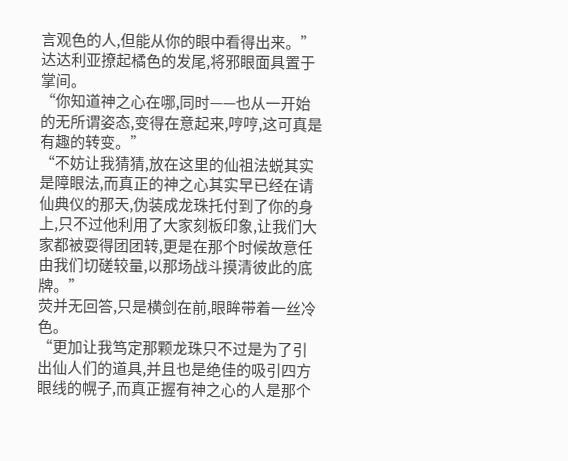言观色的人,但能从你的眼中看得出来。”
达达利亚撩起橘色的发尾,将邪眼面具置于掌间。
“你知道神之心在哪,同时——也从一开始的无所谓姿态,变得在意起来,哼哼,这可真是有趣的转变。”
“不妨让我猜猜,放在这里的仙祖法蜕其实是障眼法,而真正的神之心其实早已经在请仙典仪的那天,伪装成龙珠托付到了你的身上,只不过他利用了大家刻板印象,让我们大家都被耍得团团转,更是在那个时候故意任由我们切磋较量,以那场战斗摸清彼此的底牌。”
荧并无回答,只是横剑在前,眼眸带着一丝冷色。
“更加让我笃定那颗龙珠只不过是为了引出仙人们的道具,并且也是绝佳的吸引四方眼线的幌子,而真正握有神之心的人是那个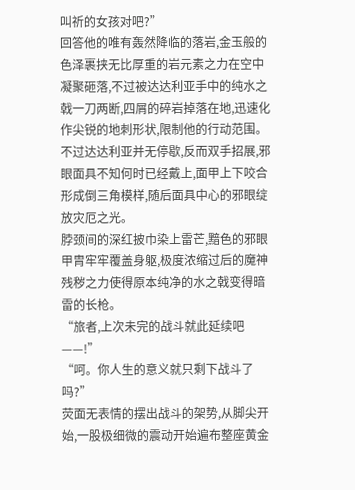叫祈的女孩对吧?”
回答他的唯有轰然降临的落岩,金玉般的色泽裹挟无比厚重的岩元素之力在空中凝聚砸落,不过被达达利亚手中的纯水之戟一刀两断,四屑的碎岩掉落在地,迅速化作尖锐的地刺形状,限制他的行动范围。
不过达达利亚并无停歇,反而双手招展,邪眼面具不知何时已经戴上,面甲上下咬合形成倒三角模样,随后面具中心的邪眼绽放灾厄之光。
脖颈间的深红披巾染上雷芒,黯色的邪眼甲胄牢牢覆盖身躯,极度浓缩过后的魔神残秽之力使得原本纯净的水之戟变得暗雷的长枪。
“旅者,上次未完的战斗就此延续吧——!”
“呵。你人生的意义就只剩下战斗了吗?”
荧面无表情的摆出战斗的架势,从脚尖开始,一股极细微的震动开始遍布整座黄金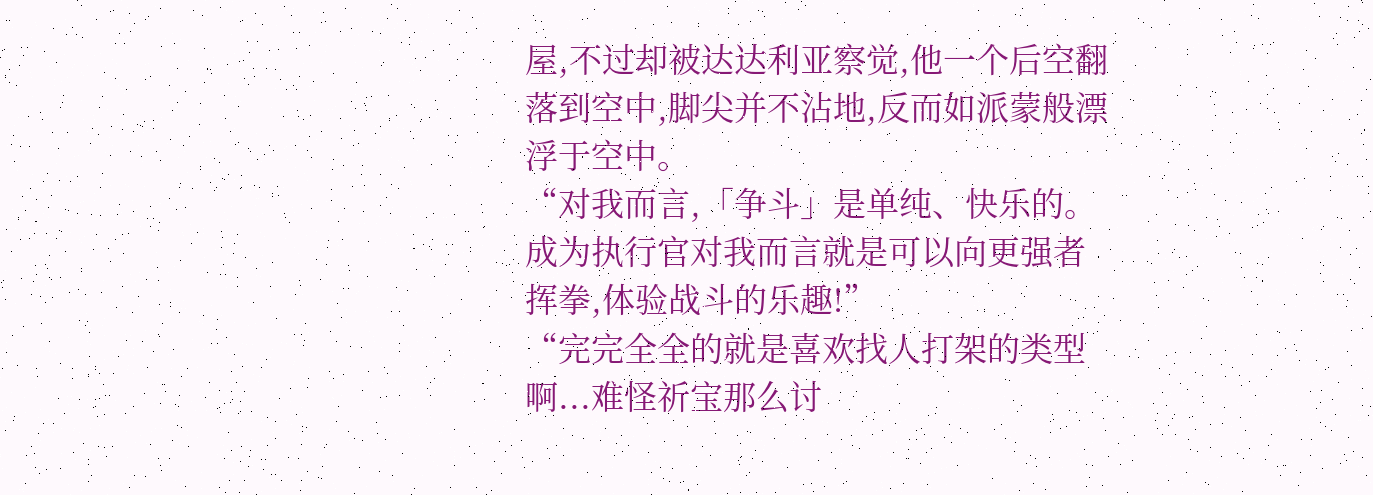屋,不过却被达达利亚察觉,他一个后空翻落到空中,脚尖并不沾地,反而如派蒙般漂浮于空中。
“对我而言,「争斗」是单纯、快乐的。成为执行官对我而言就是可以向更强者挥拳,体验战斗的乐趣!”
“完完全全的就是喜欢找人打架的类型啊...难怪祈宝那么讨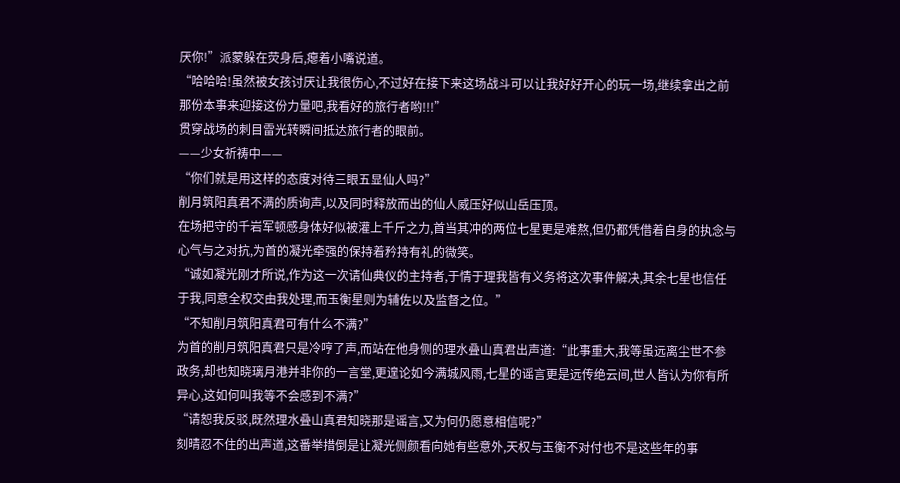厌你!”派蒙躲在荧身后,瘪着小嘴说道。
“哈哈哈!虽然被女孩讨厌让我很伤心,不过好在接下来这场战斗可以让我好好开心的玩一场,继续拿出之前那份本事来迎接这份力量吧,我看好的旅行者哟!!!”
贯穿战场的刺目雷光转瞬间抵达旅行者的眼前。
——少女祈祷中——
“你们就是用这样的态度对待三眼五显仙人吗?”
削月筑阳真君不满的质询声,以及同时释放而出的仙人威压好似山岳压顶。
在场把守的千岩军顿感身体好似被灌上千斤之力,首当其冲的两位七星更是难熬,但仍都凭借着自身的执念与心气与之对抗,为首的凝光牵强的保持着矜持有礼的微笑。
“诚如凝光刚才所说,作为这一次请仙典仪的主持者,于情于理我皆有义务将这次事件解决,其余七星也信任于我,同意全权交由我处理,而玉衡星则为辅佐以及监督之位。”
“不知削月筑阳真君可有什么不满?”
为首的削月筑阳真君只是冷哼了声,而站在他身侧的理水叠山真君出声道:“此事重大,我等虽远离尘世不参政务,却也知晓璃月港并非你的一言堂,更遑论如今满城风雨,七星的谣言更是远传绝云间,世人皆认为你有所异心,这如何叫我等不会感到不满?”
“请恕我反驳,既然理水叠山真君知晓那是谣言,又为何仍愿意相信呢?”
刻晴忍不住的出声道,这番举措倒是让凝光侧颜看向她有些意外,天权与玉衡不对付也不是这些年的事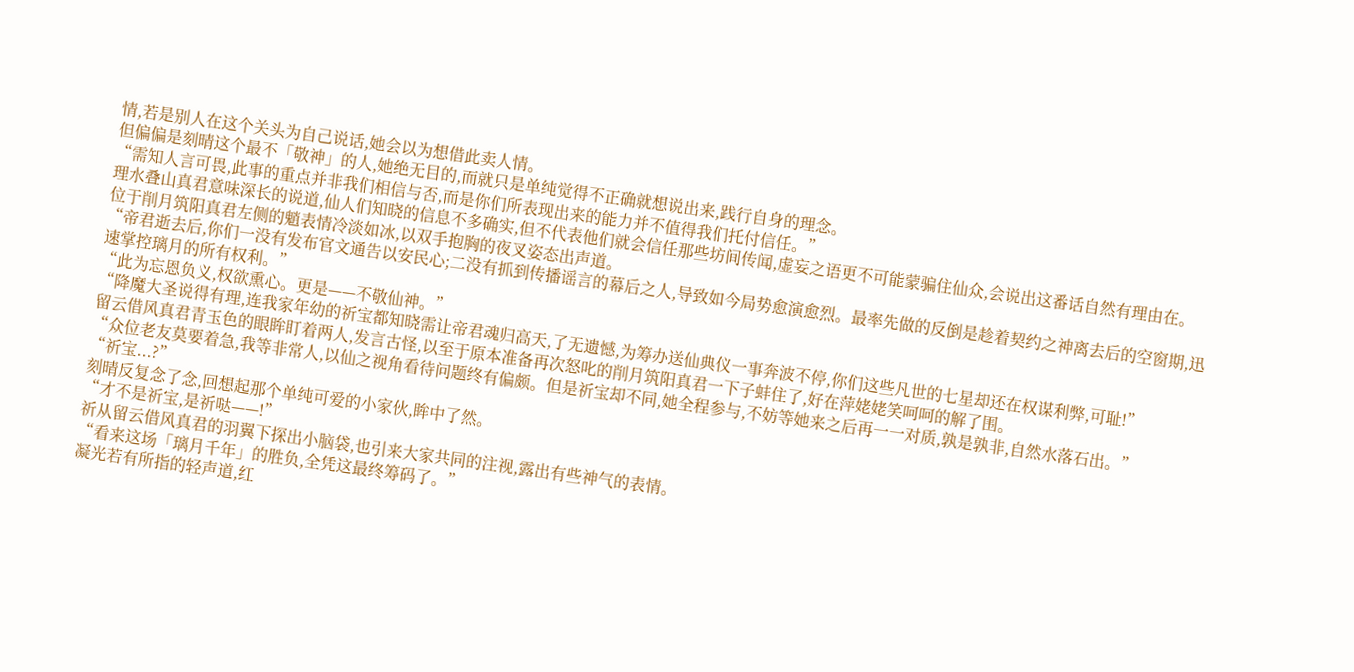情,若是别人在这个关头为自己说话,她会以为想借此卖人情。
但偏偏是刻晴这个最不「敬神」的人,她绝无目的,而就只是单纯觉得不正确就想说出来,践行自身的理念。
“需知人言可畏,此事的重点并非我们相信与否,而是你们所表现出来的能力并不值得我们托付信任。”
理水叠山真君意味深长的说道,仙人们知晓的信息不多确实,但不代表他们就会信任那些坊间传闻,虚妄之语更不可能蒙骗住仙众,会说出这番话自然有理由在。
位于削月筑阳真君左侧的魈表情冷淡如冰,以双手抱胸的夜叉姿态出声道。
“帝君逝去后,你们一没有发布官文通告以安民心;二没有抓到传播谣言的幕后之人,导致如今局势愈演愈烈。最率先做的反倒是趁着契约之神离去后的空窗期,迅速掌控璃月的所有权利。”
“此为忘恩负义,权欲熏心。更是——不敬仙神。”
“降魔大圣说得有理,连我家年幼的祈宝都知晓需让帝君魂归高天,了无遗憾,为筹办送仙典仪一事奔波不停,你们这些凡世的七星却还在权谋利弊,可耻!”
留云借风真君青玉色的眼眸盯着两人,发言古怪,以至于原本准备再次怒叱的削月筑阳真君一下子蚌住了,好在萍姥姥笑呵呵的解了围。
“众位老友莫要着急,我等非常人,以仙之视角看待问题终有偏颇。但是祈宝却不同,她全程参与,不妨等她来之后再一一对质,孰是孰非,自然水落石出。”
“祈宝...?”
刻晴反复念了念,回想起那个单纯可爱的小家伙,眸中了然。
“才不是祈宝,是祈哒——!”
祈从留云借风真君的羽翼下探出小脑袋,也引来大家共同的注视,露出有些神气的表情。
“看来这场「璃月千年」的胜负,全凭这最终筹码了。”
凝光若有所指的轻声道,红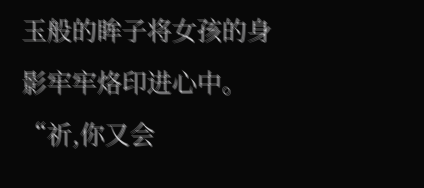玉般的眸子将女孩的身影牢牢烙印进心中。
“祈,你又会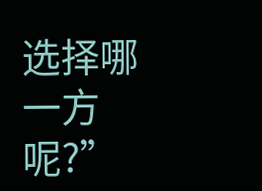选择哪一方呢?”